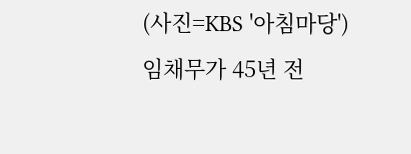(사진=KBS '아침마당')
임채무가 45년 전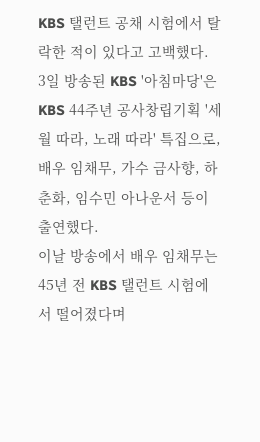KBS 탤런트 공채 시험에서 탈락한 적이 있다고 고백했다.
3일 방송된 KBS '아침마당'은 KBS 44주년 공사창립기획 '세월 따라, 노래 따라' 특집으로, 배우 임채무, 가수 금사향, 하춘화, 임수민 아나운서 등이 출연했다.
이날 방송에서 배우 임채무는 45년 전 KBS 탤런트 시험에서 떨어졌다며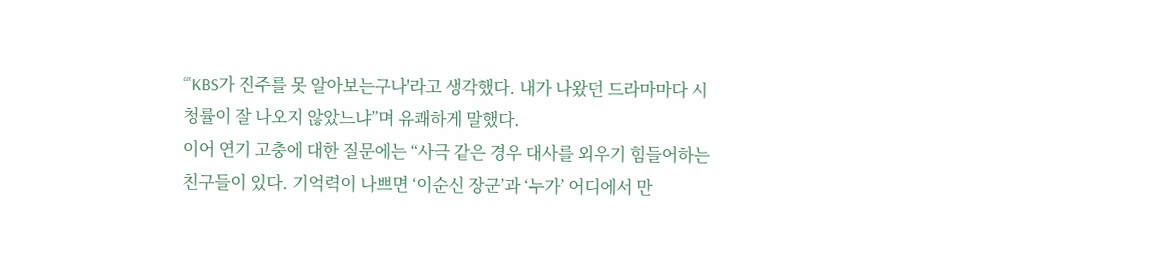“'KBS가 진주를 못 알아보는구나'라고 생각했다. 내가 나왔던 드라마마다 시청률이 잘 나오지 않았느냐”며 유쾌하게 말했다.
이어 연기 고충에 대한 질문에는 “사극 같은 경우 대사를 외우기 힘들어하는 친구들이 있다. 기억력이 나쁘면 ‘이순신 장군’과 ‘누가’ 어디에서 만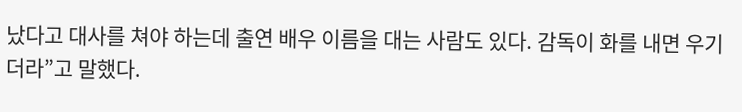났다고 대사를 쳐야 하는데 출연 배우 이름을 대는 사람도 있다. 감독이 화를 내면 우기더라”고 말했다.